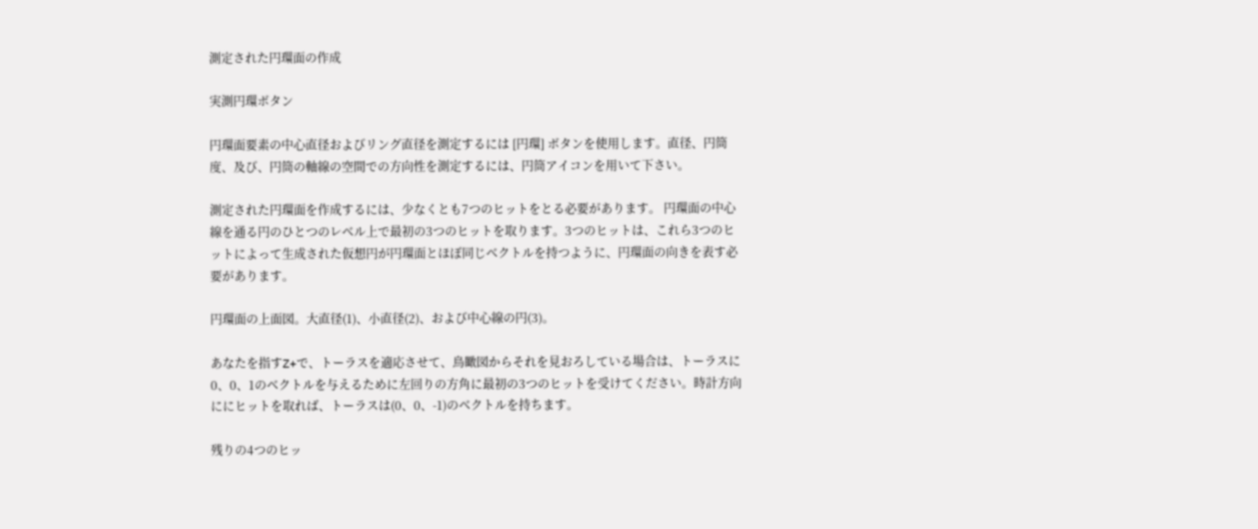測定された円環面の作成

実測円環ボタン

円環面要素の中心直径およびリング直径を測定するには [円環] ボタンを使用します。直径、円筒度、及び、円筒の軸線の空間での方向性を測定するには、円筒アイコンを用いて下さい。

測定された円環面を作成するには、少なくとも7つのヒットをとる必要があります。 円環面の中心線を通る円のひとつのレベル上で最初の3つのヒットを取ります。3つのヒットは、これら3つのヒットによって生成された仮想円が円環面とほぼ同じベクトルを持つように、円環面の向きを表す必要があります。

円環面の上面図。大直径(1)、小直径(2)、および中心線の円(3)。

あなたを指すZ+で、トーラスを適応させて、鳥瞰図からそれを見おろしている場合は、トーラスに0、0、1のベクトルを与えるために左回りの方角に最初の3つのヒットを受けてください。時計方向ににヒットを取れば、トーラスは(0、0、-1)のベクトルを持ちます。

残りの4つのヒッ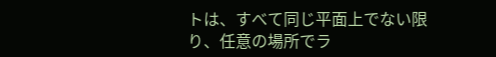トは、すべて同じ平面上でない限り、任意の場所でラ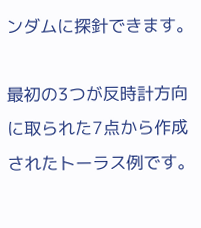ンダムに探針できます。

最初の3つが反時計方向に取られた7点から作成されたトーラス例です。